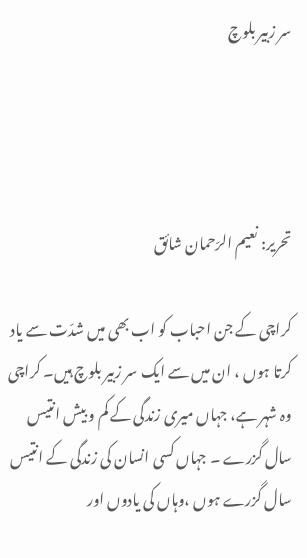سر زبیر بلوچ




تحریر: نعیم الرّحمان شائق

کراچی کے جن احباب کو اب بھی میں شدّت سے یاد کرتا ہوں ، ان میں سے ایک سر زبیر بلوچ ہیں۔ کراچی وہ شہر ہے، جہاں میری زندگی کے کم و بیش انتیس سال گزرے ۔ جہاں کسی انسان کی زندگی کے انتیس سال گزرے ہوں ،وہاں کی یادوں اور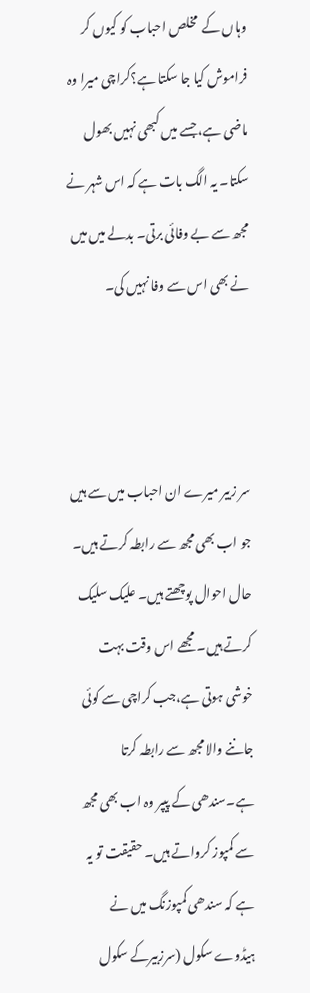وہاں کے  مخلص احباب کو کیوں کر فراموش کیا جا سکتا ہے؟کراچی میرا وہ ماضی ہے، جسے میں کبھی نہیں بھول سکتا۔ یہ الگ بات ہے کہ اس شہر نے مجھ سے بے وفائی برتی۔ بدلے میں میں نے بھی اس سے وفا نہیں کی۔



سر زبیر میرے ان احباب میں سے ہیں جو اب بھی مجھ سے رابطہ کرتے ہیں۔ حال احوال پوچھتے ہیں۔ علیک سلیک کرتے ہیں۔ مجھے اس وقت بہت خوشی ہوتی ہے،جب کراچی سے کوئی  جاننے والا مجھ سے رابطہ کرتا ہے۔سندھی کے پیپر وہ اب بھی مجھ سے کمپوز کرواتے ہیں۔ حقیقت تو یہ ہے کہ سندھی کمپوزنگ میں نے ہیڈوے سکول (سرزبیرکے سکول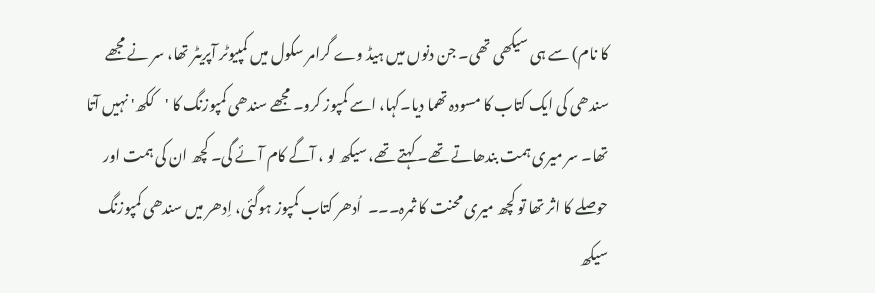کا نام) سے ہی سیکھی تھی۔ جن دنوں میں ہیڈ وے گرامر سکول میں کمپیوٹر آپریٹر تھا، سر نے مجھے سندھی کی ایک کتاب کا مسودہ تھما دیا۔کہا، اسے کمپوز کرو۔ مجھے سندھی کمپوزنگ کا 'ککھ' نہیں آتا تھا۔ سر میری ہمت بندھاتے تھے۔ کہتے تھے، سیکھ لو ، آگے کام آئے گی۔ کچھ ان کی ہمت اور حوصلے کا اثر تھا تو کچھ میری محنت کا ثمرہ۔۔۔  اُدھر کتاب کمپوز ہوگئی، اِدھر میں سندھی کمپوزنگ سیکھ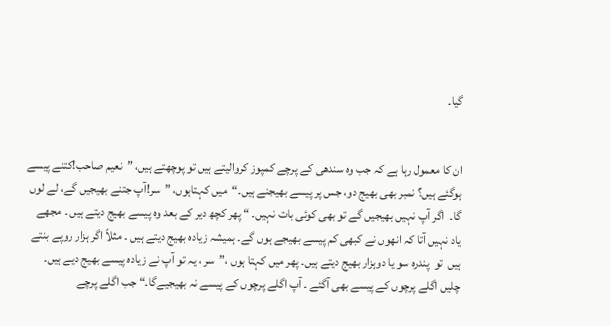گیا۔


ان کا معمول رہا ہے کہ جب وہ سندھی کے پرچے کمپوز کروالیتے ہیں تو پوچھتے ہیں، ”نعیم صاحب!کتنے پیسے ہوگئے ہیں؟ نمبر بھی بھیج دو، جس پر پیسے بھیجنے ہیں۔“  میں کہتاہوں، ”سر!آپ جتنے بھیجیں گے، لے لوں گا۔  اگر آپ نہیں بھیجیں گے تو بھی کوئی بات نہیں۔ “ پھر کچھ دیر کے بعد وہ پیسے بھیج دیتے ہیں ۔ مجھے یاد نہیں آتا کہ انھوں نے کبھی کم پیسے بھیجے ہوں گے۔ ہمیشہ زیادہ بھیج دیتے ہیں ۔ مثلاً اگر ہزار روپے بنتے ہیں  تو  پندرہ سو یا دوہزار بھیج دیتے ہیں۔ پھر میں کہتا ہوں ،”سر ، یہ تو آپ نے زیادہ پیسے بھیج دیے ہیں۔ چلیں اگلے پرچوں کے پیسے بھی آگئے ۔ آپ اگلے پرچوں کے پیسے نہ بھیجیےگا۔“ جب اگلے پرچے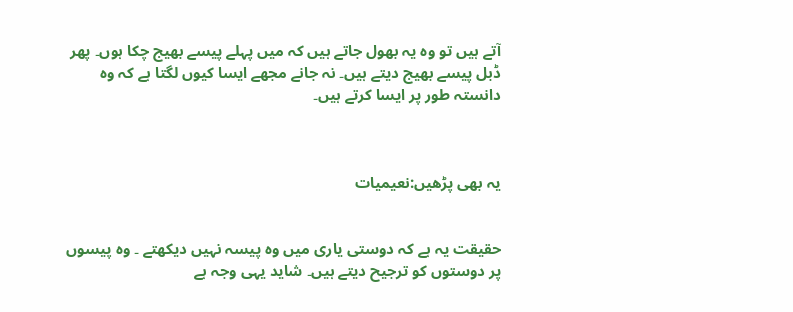آتے ہیں تو وہ یہ بھول جاتے ہیں کہ میں پہلے پیسے بھیج چکا ہوں۔ پھر ڈبل پیسے بھیج دیتے ہیں۔ نہ جانے مجھے ایسا کیوں لگتا ہے کہ وہ دانستہ طور پر ایسا کرتے ہیں۔



یہ بھی پڑھیں:نعیمیات


حقیقت یہ ہے کہ دوستی یاری میں وہ پیسہ نہیں دیکھتے ۔ وہ پیسوں پر دوستوں کو ترجیح دیتے ہیں۔ شاید یہی وجہ ہے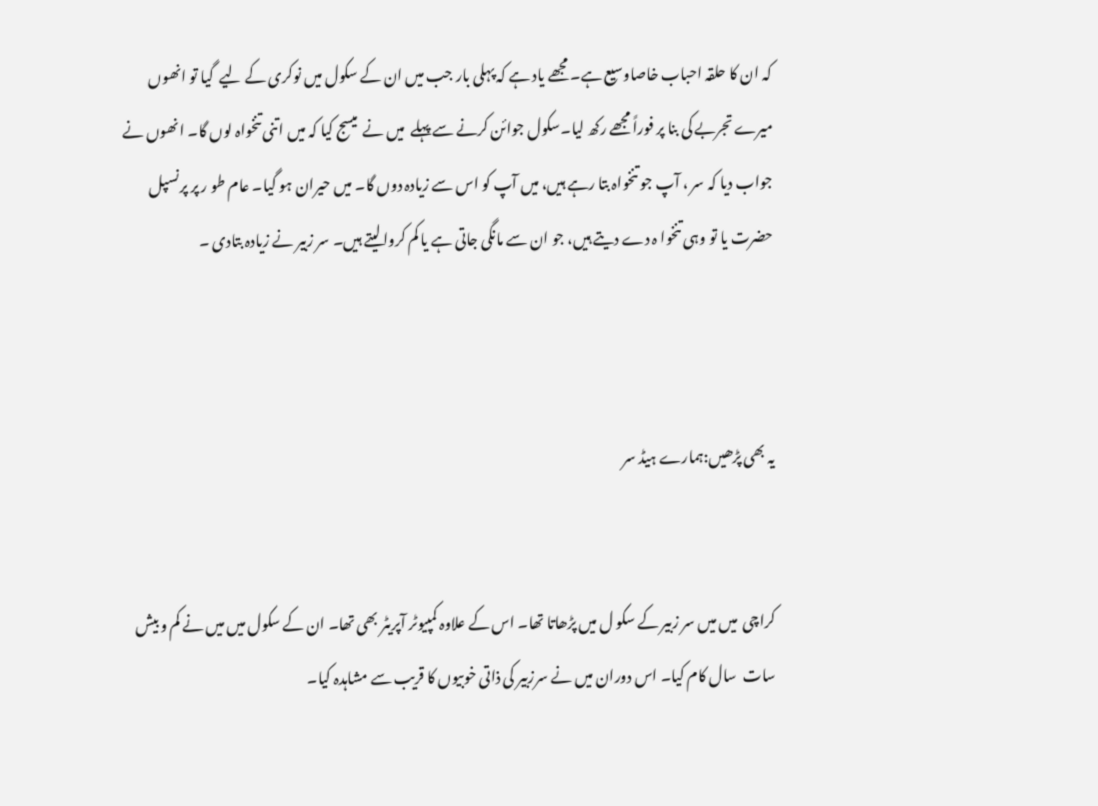کہ ان کا حلقہ احباب خاصاوسیع ہے۔ مجھے یاد ہے کہ پہلی بار جب میں ان کے سکول میں نوکری کے لیے  گیا تو انھوں  میرے تجربے کی بنا پر فوراً مجھے رکھ لیا۔سکول جوائن کرنے سے پہلے  میں نے  میسج کیا کہ میں اتنی تنخواہ لوں گا۔ انھوں نے جواب دیا کہ سر ، آپ جو تنخواہ بتا رہے ہیں، میں آپ کو اس سے زیادہ دوں گا۔ میں حیران ہو گیا۔ عام طو ر پر پرنسپل حضرت یا تو وہی تنخوا ہ دے دیتے ہیں، جو ان سے مانگی جاتی ہے یا کم کروالیتے ہیں۔ سر زبیر نے زیادہ بتادی ۔



یہ بھی پڑھیں:ہمارے ہیڈ سر


کراچی  میں میں سر زبیر کے سکو ل میں پڑھاتا تھا۔ اس کے علاوہ کمپیوٹر آپریٹر بھی تھا۔ ان کے سکول میں میں نے کم و بیش سات  سال کام کیا۔ اس دوران میں نے سرزبیر کی ذاتی خوبیوں کا قریب سے مشاہدہ کیا۔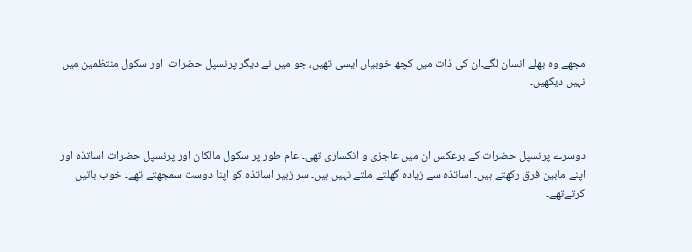مجھے وہ بھلے انسان لگے۔ان کی ذات میں کچھ خوبیاں ایسی تھیں، جو میں نے دیگر پرنسپل حضرات  اور سکول منتظمین میں نہیں دیکھیں۔



دوسرے پرنسپل حضرات کے برعکس ان میں عاجزی و انکساری تھی۔ عام طور پر سکول مالکان اور پرنسپل حضرات اساتذہ اور اپنے مابین فرق رکھتے ہیں۔ اساتذہ سے زیادہ گھلتے ملتے نہیں ہیں۔ سر زبیر اساتذہ کو اپنا دوست سمجھتے تھے۔ خوب باتیں کرتےتھے۔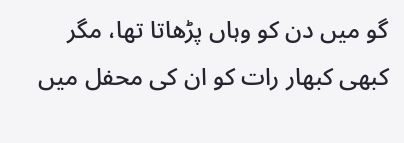گو میں دن کو وہاں پڑھاتا تھا، مگر کبھی کبھار رات کو ان کی محفل میں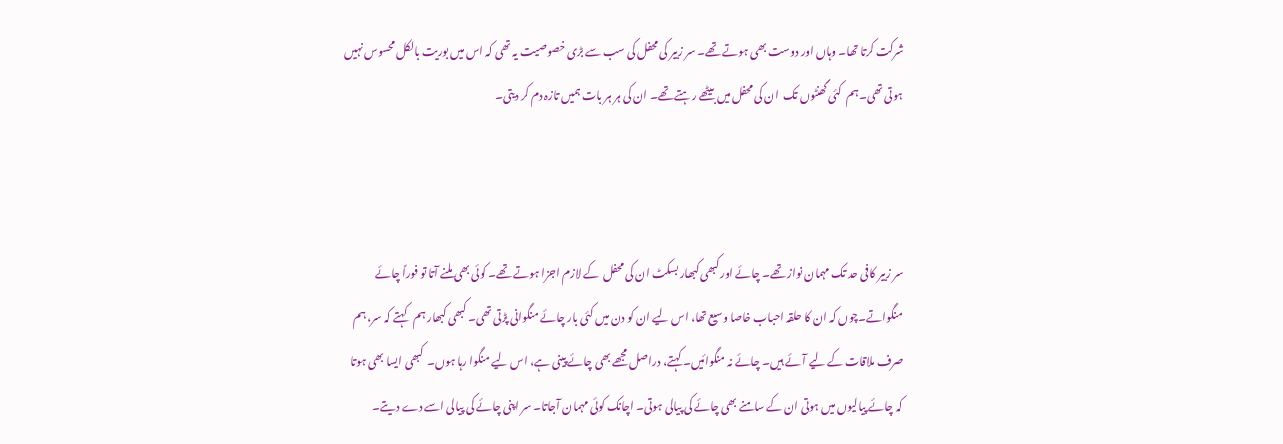شرکت کرتا تھا۔ وہاں اور دوست بھی ہوتے تھے۔ سر زبیر کی محفل کی سب سے بڑی خصوصیت یہ تھی کہ اس میں بوریت بالکل محسوس نہیں ہوتی تھی۔ہم  کئی گھنٹوں تک  ان کی محفل میں بیٹھے رہتے تھے۔ ان کی ہر ہر بات ہمیں تازہ دم کر دیتی۔



سر زبیر کافی حد تک مہمان نواز تھے۔ چائے اور کبھی کبھار بسکٹ ان کی محفل  کے لازم اجزا ہوتے تھے۔ کوئی بھی ملنے آتا تو فوراً چائے منگواتے۔چوں کہ ان کا حلقہ احباب خاصا وسیع تھا، اس لیے ان کو دن میں کئی بار چائے منگوانی پڑتی تھی۔ کبھی کبھار ہم   کہتے کہ سر، ہم صرف ملاقات کے لیے آئے ہیں۔ چائے نہ منگوائیں۔ کہتے، دراصل مجھے بھی چائے پینی ہے، اس لیے منگوا رہا ہوں۔  کبھی ایسا بھی ہوتا کہ چائے پیالیوں میں ہوتی ان کے سامنے بھی چائے کی پیالی ہوتی۔ اچانک کوئی مہمان آجاتا۔ سر اپنی چائے کی پیالی اسے دے دیتے۔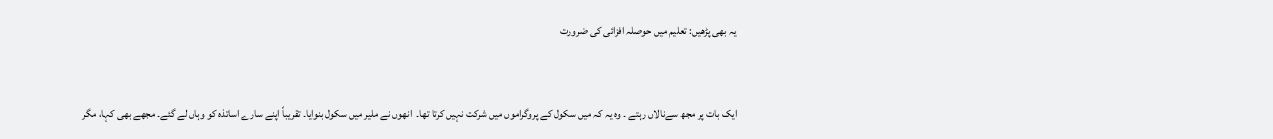یہ بھی پڑھیں: تعلیم میں حوصلہ افزائی کی ضرورت


ایک بات پر مجھ سےنالاں رہتے ۔ وہ یہ کہ میں سکول کے پروگراموں میں شرکت نہیں کرتا تھا۔  انھوں نے ملیر میں سکول بنوایا۔ تقریباً اپنے سارے اساتذہ کو وہاں لے گئے۔ مجھے بھی کہا، مگر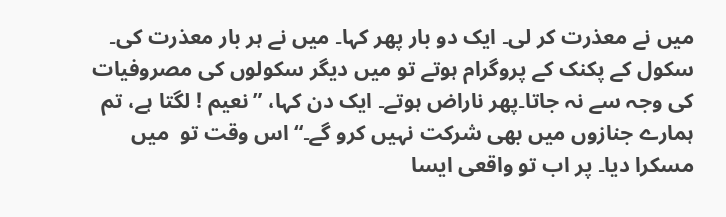میں نے معذرت کر لی۔ ایک دو بار پھر کہا۔ میں نے ہر بار معذرت کی۔ سکول کے پکنک کے پروگرام ہوتے تو میں دیگر سکولوں کی مصروفیات کی وجہ سے نہ جاتا۔پھر ناراض ہوتے۔ ایک دن کہا، ”نعیم ! لگتا ہے، تم ہمارے جنازوں میں بھی شرکت نہیں کرو گے۔“اس وقت تو  میں مسکرا دیا۔ پر اب تو واقعی ایسا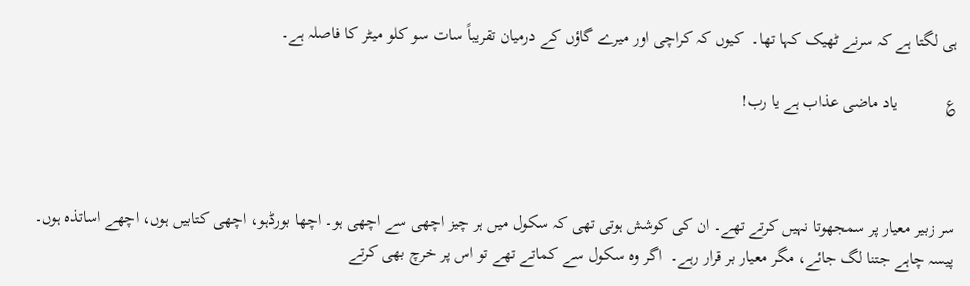ہی لگتا ہے کہ سرنے ٹھیک کہا تھا۔  کیوں کہ کراچی اور میرے گاؤں کے درمیان تقریباً سات سو کلو میٹر کا فاصلہ ہے۔

؏           یاد ماضی عذاب ہے یا رب!



سر زبیر معیار پر سمجھوتا نہیں کرتے تھے۔ ان کی کوشش ہوتی تھی کہ سکول میں ہر چیز اچھی سے اچھی ہو۔ اچھا بورڈہو، اچھی کتابیں ہوں، اچھے اساتذہ ہوں۔ پیسہ چاہے جتنا لگ جائے، مگر معیار بر قرار رہے۔  اگر وہ سکول سے کماتے تھے تو اس پر خرچ بھی کرتے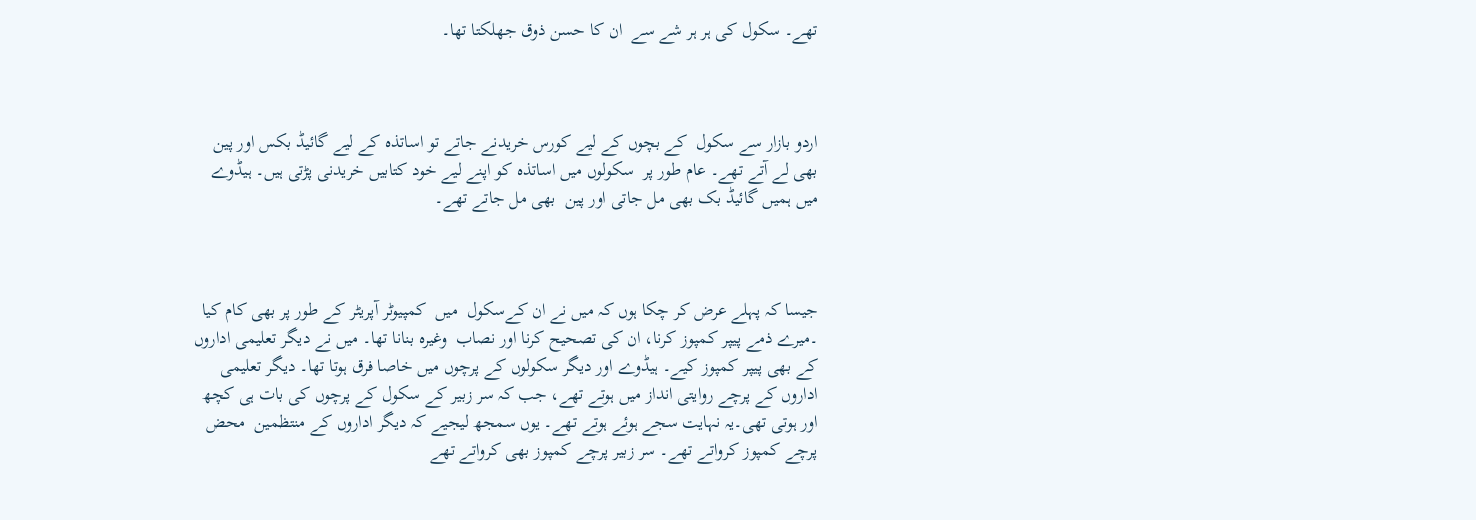تھے۔ سکول کی ہر ہر شے سے  ان کا حسن ذوق جھلکتا تھا۔



اردو بازار سے سکول  کے بچوں کے لیے کورس خریدنے جاتے تو اساتذہ کے لیے گائیڈ بکس اور پین بھی لے آتے تھے۔ عام طور پر  سکولوں میں اساتذہ کو اپنے لیے خود کتابیں خریدنی پڑتی ہیں۔ ہیڈوے میں ہمیں گائیڈ بک بھی مل جاتی اور پین  بھی مل جاتے تھے۔



جیسا کہ پہلے عرض کر چکا ہوں کہ میں نے ان کےسکول  میں  کمپیوٹر آپریٹر کے طور پر بھی کام کیا ۔میرے ذمے پیپر کمپوز کرنا، ان کی تصحیح کرنا اور نصاب  وغیرہ بنانا تھا۔ میں نے دیگر تعلیمی اداروں کے بھی پیپر کمپوز کیے۔ ہیڈوے اور دیگر سکولوں کے پرچوں میں خاصا فرق ہوتا تھا۔ دیگر تعلیمی اداروں کے پرچے روایتی انداز میں ہوتے تھے، جب کہ سر زبیر کے سکول کے پرچوں کی بات ہی کچھ اور ہوتی تھی۔یہ نہایت سجے ہوئے ہوتے تھے۔ یوں سمجھ لیجیے کہ دیگر اداروں کے منتظمین  محض پرچے کمپوز کرواتے تھے۔ سر زبیر پرچے کمپوز بھی کرواتے تھے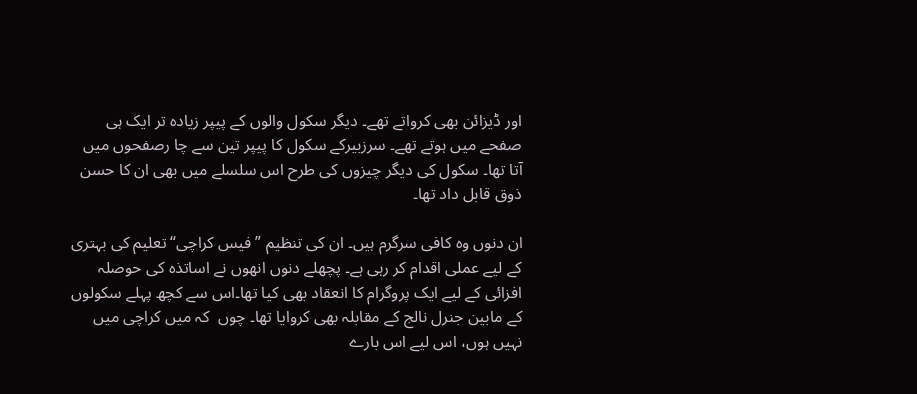اور ڈیزائن بھی کرواتے تھے۔ دیگر سکول والوں کے پیپر زیادہ تر ایک ہی صفحے میں ہوتے تھے۔ سرزبیرکے سکول کا پیپر تین سے چا رصفحوں میں آتا تھا۔ سکول کی دیگر چیزوں کی طرح اس سلسلے میں بھی ان کا حسن ذوق قابل داد تھا۔

ان دنوں وہ کافی سرگرم ہیں۔ ان کی تنظیم ”فیس کراچی“تعلیم کی بہتری کے لیے عملی اقدام کر رہی ہے۔ پچھلے دنوں انھوں نے اساتذہ کی حوصلہ افزائی کے لیے ایک پروگرام کا انعقاد بھی کیا تھا۔اس سے کچھ پہلے سکولوں کے مابین جنرل نالج کے مقابلہ بھی کروایا تھا۔ چوں  کہ میں کراچی میں نہیں ہوں، اس لیے اس بارے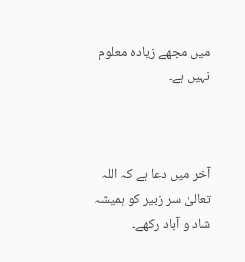میں مجھے زیادہ معلوم نہیں ہے۔



آخر میں دعا ہے کہ اللہ تعالیٰ سر زبیر کو ہمیشہ شاد و آباد رکھے۔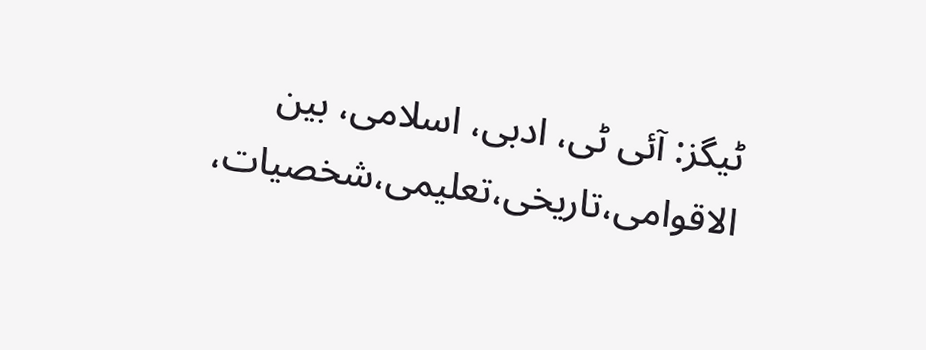ٹیگز: آئی ٹی، ادبی، اسلامی، بین الاقوامی،تاریخی،تعلیمی،شخصیات،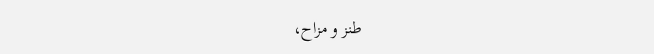طنز و مزاح،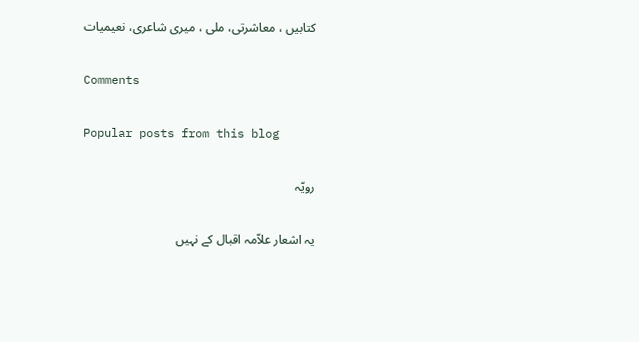کتابیں ، معاشرتی، ملی ، میری شاعری، نعیمیات

Comments

Popular posts from this blog

رویّہ

یہ اشعار علاّمہ اقبال کے نہیں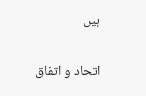ہیں

اتحاد و اتفاق